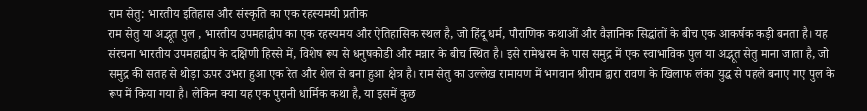राम सेतु: भारतीय इतिहास और संस्कृति का एक रहस्यमयी प्रतीक
राम सेतु या अद्भूत पुल , भारतीय उपमहाद्वीप का एक रहस्यमय और ऐतिहासिक स्थल है, जो हिंदू धर्म, पौराणिक कथाओं और वैज्ञानिक सिद्धांतों के बीच एक आकर्षक कड़ी बनता है। यह संरचना भारतीय उपमहाद्वीप के दक्षिणी हिस्से में, विशेष रूप से धनुषकोडी और मन्नार के बीच स्थित है। इसे रामेश्वरम के पास समुद्र में एक स्वाभाविक पुल या अद्भूत सेतु माना जाता है, जो समुद्र की सतह से थोड़ा ऊपर उभरा हुआ एक रेत और शेल से बना हुआ क्षेत्र है। राम सेतु का उल्लेख रामायण में भगवान श्रीराम द्वारा रावण के खिलाफ लंका युद्ध से पहले बनाए गए पुल के रूप में किया गया है। लेकिन क्या यह एक पुरानी धार्मिक कथा है, या इसमें कुछ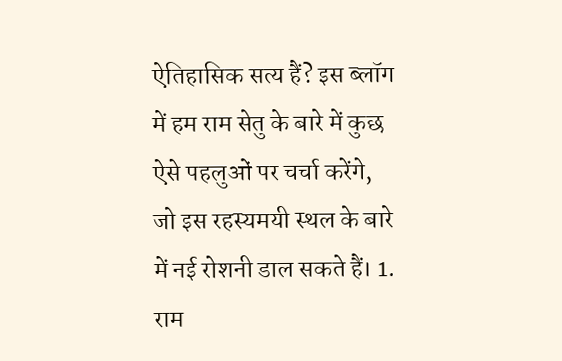ऐतिहासिक सत्य हैं? इस ब्लॉग में हम राम सेतु के बारे में कुछ ऐसे पहलुओं पर चर्चा करेंगे, जो इस रहस्यमयी स्थल के बारे में नई रोशनी डाल सकते हैं। 1. राम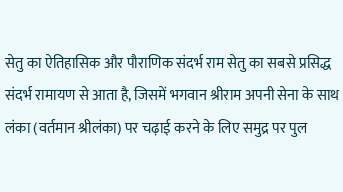सेतु का ऐतिहासिक और पौराणिक संदर्भ राम सेतु का सबसे प्रसिद्ध संदर्भ रामायण से आता है, जिसमें भगवान श्रीराम अपनी सेना के साथ लंका (वर्तमान श्रीलंका) पर चढ़ाई करने के लिए समुद्र पर पुल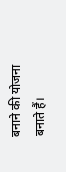बनाने की योजना बनाते हैं।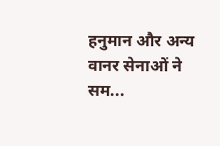हनुमान और अन्य वानर सेनाओं ने सम...